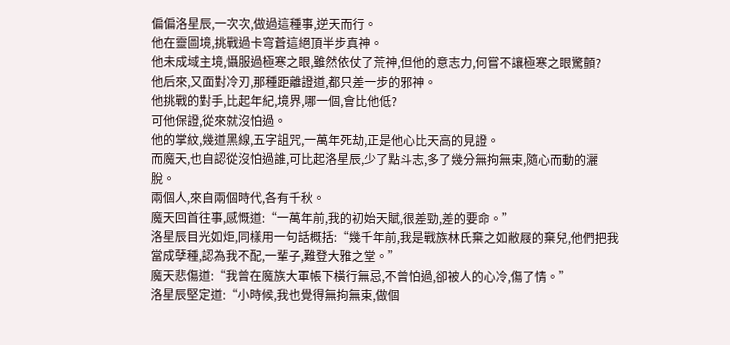偏偏洛星辰,一次次,做過這種事,逆天而行。
他在靈圖境,挑戰過卡穹蒼這絕頂半步真神。
他未成域主境,懾服過極寒之眼,雖然依仗了荒神,但他的意志力,何嘗不讓極寒之眼驚顫?
他后來,又面對冷刃,那種距離證道,都只差一步的邪神。
他挑戰的對手,比起年紀,境界,哪一個,會比他低?
可他保證,從來就沒怕過。
他的掌紋,幾道黑線,五字詛咒,一萬年死劫,正是他心比天高的見證。
而魔天,也自認從沒怕過誰,可比起洛星辰,少了點斗志,多了幾分無拘無束,隨心而動的灑脫。
兩個人,來自兩個時代,各有千秋。
魔天回首往事,感慨道:“一萬年前,我的初始天賦,很差勁,差的要命。”
洛星辰目光如炬,同樣用一句話概括:“幾千年前,我是戰族林氏棄之如敝屐的棄兒,他們把我當成孽種,認為我不配,一輩子,難登大雅之堂。”
魔天悲傷道:“我曾在魔族大軍帳下橫行無忌,不曾怕過,卻被人的心冷,傷了情。”
洛星辰堅定道:“小時候,我也覺得無拘無束,做個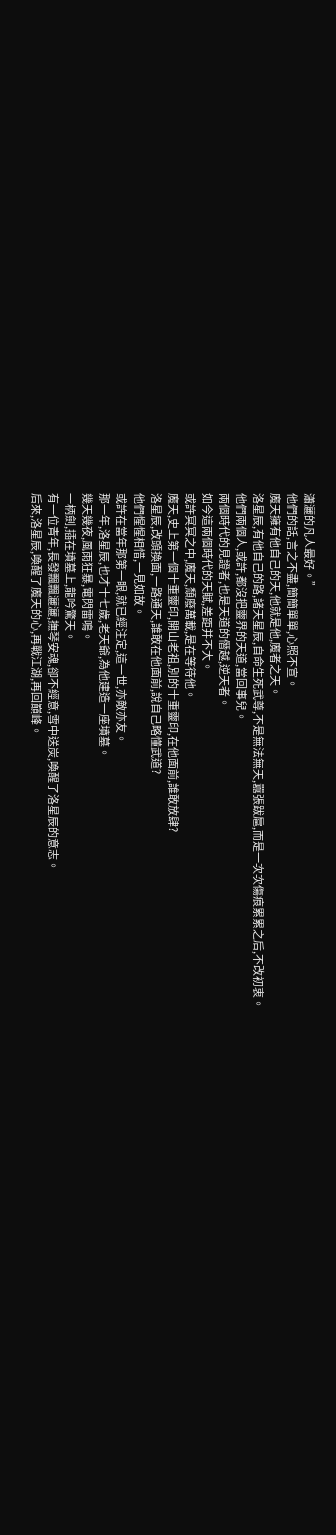瀟灑的凡人最好。”
他們的話,言之不盡,簡簡單單,心照不宣。
魔天擁有他自己的天,他就是他,魔者之天。
洛星辰,有他自己的路,諸天星辰,自命生死武尊,不是無法無天,囂張跋扈,而是一次次傷痕累累之后,不改初衷。
他們兩個人,或許,都沒把靈界的天道,當回事兒。
兩個時代的見證者,也是天道的僭越,逆天者。
如今這兩個時代的天賦,差距并不大。
或許冥冥之中,魔天,頹廢萬載,是在等待他。
魔天,史上第一個十重靈印,開山老祖,別的十重靈印,在他面前,誰敢放肆?
洛星辰,改頭換面,一路通天,誰敢在他面前,說自己略懂武道?
他們惺惺相惜,一見如故。
或許在當年那第一眼,就已經注定,這一世,亦敵亦友。
那一年,洛星辰,也才十七歲,老天爺,為他建造一座墳墓。
幾天幾夜,風雨狂暴,電閃雷鳴。
一柄劍,插在墳墓上,龍吟驚天。
有一位青年,長發飄飄灑灑,撫琴安魂,卻不經意,雪中送炭,喚醒了洛星辰的意志。
后來,洛星辰,喚醒了魔天的心,再戰江湖,再回巔峰。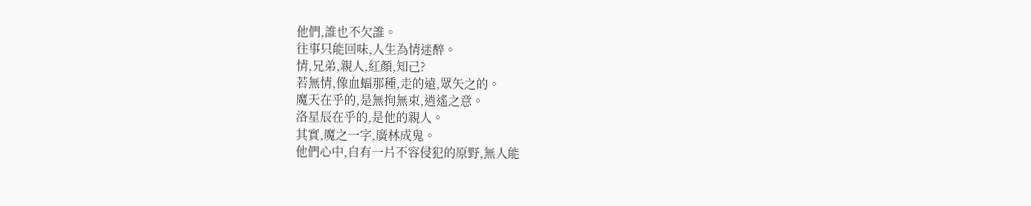他們,誰也不欠誰。
往事只能回味,人生為情迷醉。
情,兄弟,親人,紅顏,知己?
若無情,像血蝠那種,走的遠,眾矢之的。
魔天在乎的,是無拘無束,逍遙之意。
洛星辰在乎的,是他的親人。
其實,魔之一字,廣林成鬼。
他們心中,自有一片不容侵犯的原野,無人能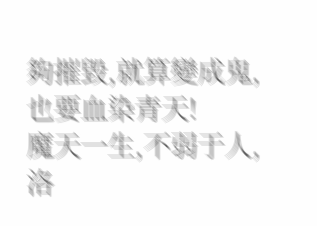夠摧毀,就算變成鬼,也要血染青天!
魔天一生,不弱于人,洛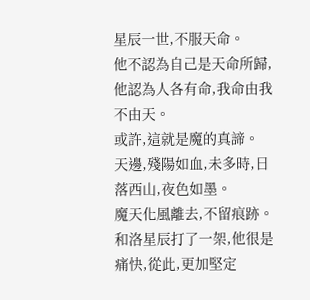星辰一世,不服天命。
他不認為自己是天命所歸,他認為人各有命,我命由我不由天。
或許,這就是魔的真諦。
天邊,殘陽如血,未多時,日落西山,夜色如墨。
魔天化風離去,不留痕跡。
和洛星辰打了一架,他很是痛快,從此,更加堅定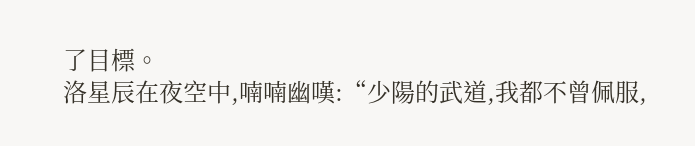了目標。
洛星辰在夜空中,喃喃幽嘆:“少陽的武道,我都不曾佩服,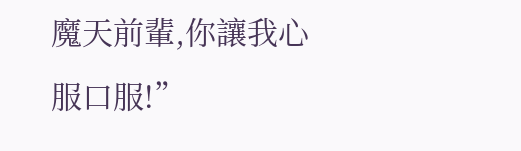魔天前輩,你讓我心服口服!”